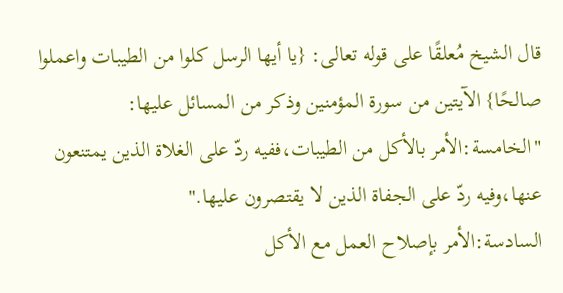قال الشيخ مُعلقًا على قوله تعالى: {يا أيها الرسل كلوا من الطيبات واعملوا صالحًا} الآيتين من سورة المؤمنين وذكر من المسائل عليها:
"الخامسة:الأمر بالأكل من الطيبات،ففيه ردّ على الغلاة الذين يمتنعون عنها،وفيه ردّ على الجفاة الذين لا يقتصرون عليها."
السادسة:الأمر بإصلاح العمل مع الأكل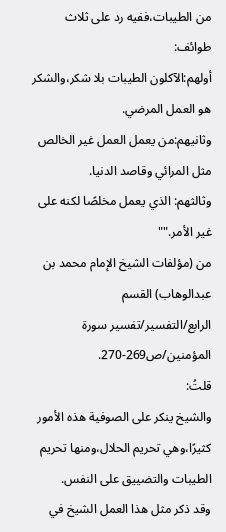من الطيبات،ففيه رد على ثلاث طوائف:
أولهم:الآكلون الطيبات بلا شكر،والشكر هو العمل المرضي.
وثانيهم:من يعمل العمل غير الخالص مثل المرائي وقاصد الدنيا.
وثالثهم: الذي يعمل مخلصًا لكنه على غير الأمر.""
من (مؤلفات الشيخ الإمام محمد بن عبدالوهاب) القسم الرابع/التفسير/تفسير سورة المؤمنين/ص269-270.
قلتُ:
والشيخ ينكر على الصوفية هذه الأمور كثيرًا،وهي تحريم الحلال،ومنها تحريم الطيبات والتضييق على النفس.
وقد ذكر مثل هذا العمل الشيخ في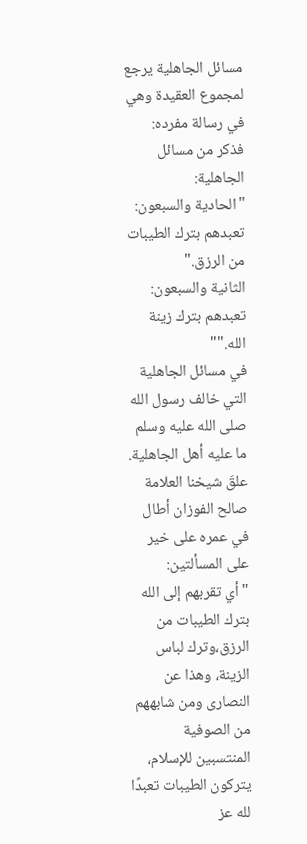مسائل الجاهلية يرجع لمجموع العقيدة وهي في رسالة مفرده:
فذكر من مسائل الجاهلية:
"الحادية والسبعون: تعبدهم بترك الطيبات من الرزق."
الثانية والسبعون: تعبدهم بترك زينة الله.""
في مسائل الجاهلية التي خالف رسول الله صلى الله عليه وسلم ما عليه أهل الجاهلية.
علقَ شيخنا العلامة صالح الفوزان أطال في عمره على خير على المسألتين:
"أي تقربهم إلى الله بترك الطيبات من الرزق،وترك لباس الزينة، وهذا عن النصارى ومن شابههم من الصوفية المنتسبين للإسلام، يتركون الطيبات تعبدًا لله عز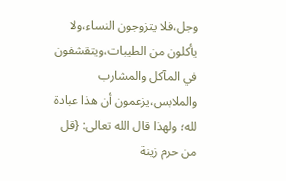وجل،فلا يتزوجون النساء،ولا يأكلون من الطيبات،ويتقشفون في المآكل والمشارب والملابس،يزعمون أن هذا عبادة لله؛ ولهذا قال الله تعالى: {قل من حرم زينة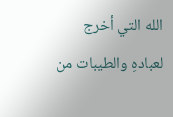الله التي أخرج لعبادهِ والطيبات من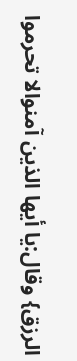الرزق} وقال:يا أيها الذين آمنوالا تحرموا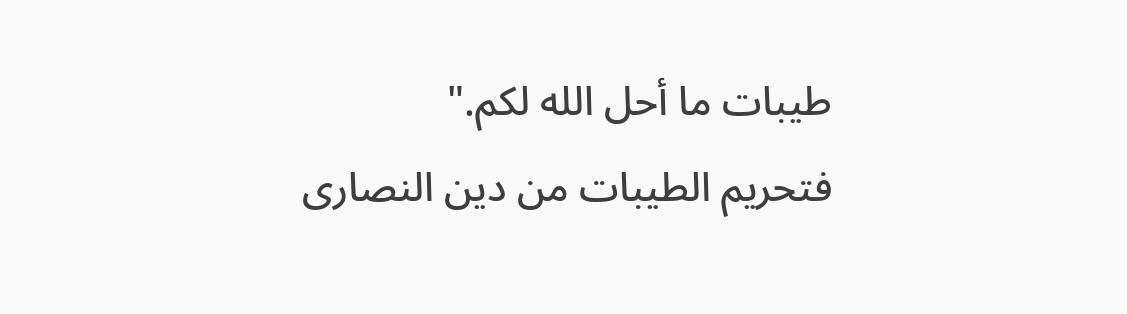طيبات ما أحل الله لكم."
فتحريم الطيبات من دين النصارى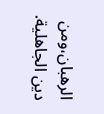الرهبان،ومن دين الجاهلية.